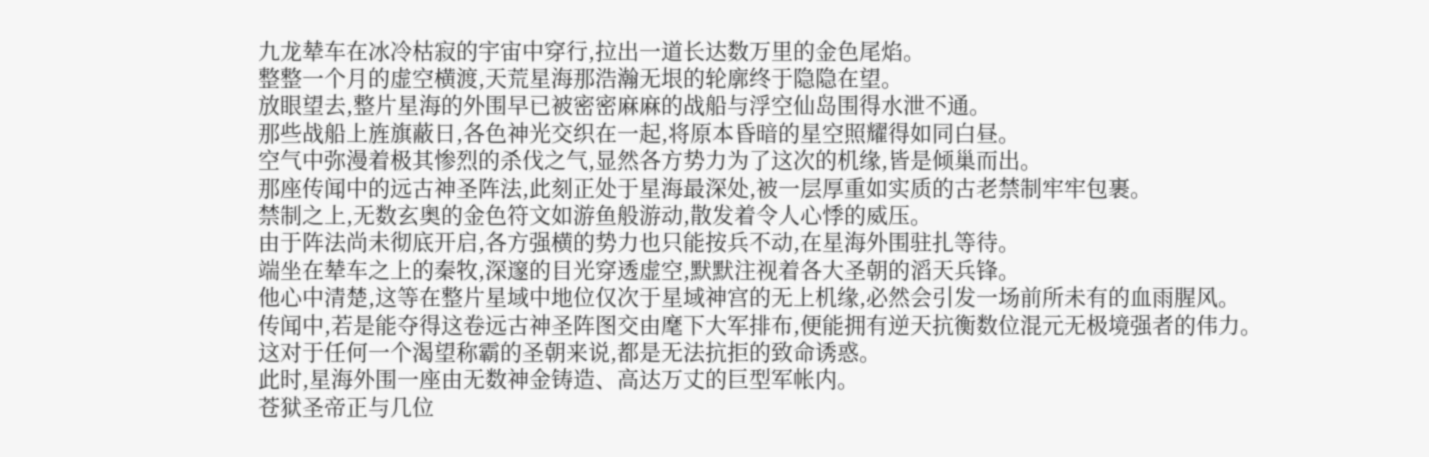九龙辇车在冰冷枯寂的宇宙中穿行,拉出一道长达数万里的金色尾焰。
整整一个月的虚空横渡,天荒星海那浩瀚无垠的轮廓终于隐隐在望。
放眼望去,整片星海的外围早已被密密麻麻的战船与浮空仙岛围得水泄不通。
那些战船上旌旗蔽日,各色神光交织在一起,将原本昏暗的星空照耀得如同白昼。
空气中弥漫着极其惨烈的杀伐之气,显然各方势力为了这次的机缘,皆是倾巢而出。
那座传闻中的远古神圣阵法,此刻正处于星海最深处,被一层厚重如实质的古老禁制牢牢包裹。
禁制之上,无数玄奥的金色符文如游鱼般游动,散发着令人心悸的威压。
由于阵法尚未彻底开启,各方强横的势力也只能按兵不动,在星海外围驻扎等待。
端坐在辇车之上的秦牧,深邃的目光穿透虚空,默默注视着各大圣朝的滔天兵锋。
他心中清楚,这等在整片星域中地位仅次于星域神宫的无上机缘,必然会引发一场前所未有的血雨腥风。
传闻中,若是能夺得这卷远古神圣阵图交由麾下大军排布,便能拥有逆天抗衡数位混元无极境强者的伟力。
这对于任何一个渴望称霸的圣朝来说,都是无法抗拒的致命诱惑。
此时,星海外围一座由无数神金铸造、高达万丈的巨型军帐内。
苍狱圣帝正与几位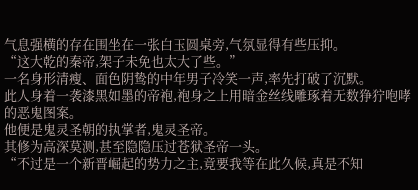气息强横的存在围坐在一张白玉圆桌旁,气氛显得有些压抑。
“这大乾的秦帝,架子未免也太大了些。”
一名身形清瘦、面色阴鸷的中年男子冷笑一声,率先打破了沉默。
此人身着一袭漆黑如墨的帝袍,袍身之上用暗金丝线雕琢着无数狰狞咆哮的恶鬼图案。
他便是鬼灵圣朝的执掌者,鬼灵圣帝。
其修为高深莫测,甚至隐隐压过苍狱圣帝一头。
“不过是一个新晋崛起的势力之主,竟要我等在此久候,真是不知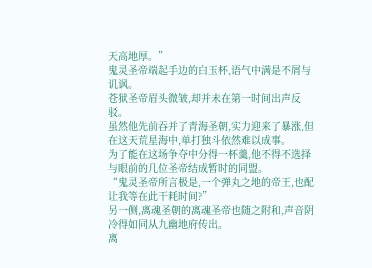天高地厚。”
鬼灵圣帝端起手边的白玉杯,语气中满是不屑与讥讽。
苍狱圣帝眉头微皱,却并未在第一时间出声反驳。
虽然他先前吞并了青海圣朝,实力迎来了暴涨,但在这天荒星海中,单打独斗依然难以成事。
为了能在这场争夺中分得一杯羹,他不得不选择与眼前的几位圣帝结成暂时的同盟。
“鬼灵圣帝所言极是,一个弹丸之地的帝王,也配让我等在此干耗时间?”
另一侧,离魂圣朝的离魂圣帝也随之附和,声音阴冷得如同从九幽地府传出。
离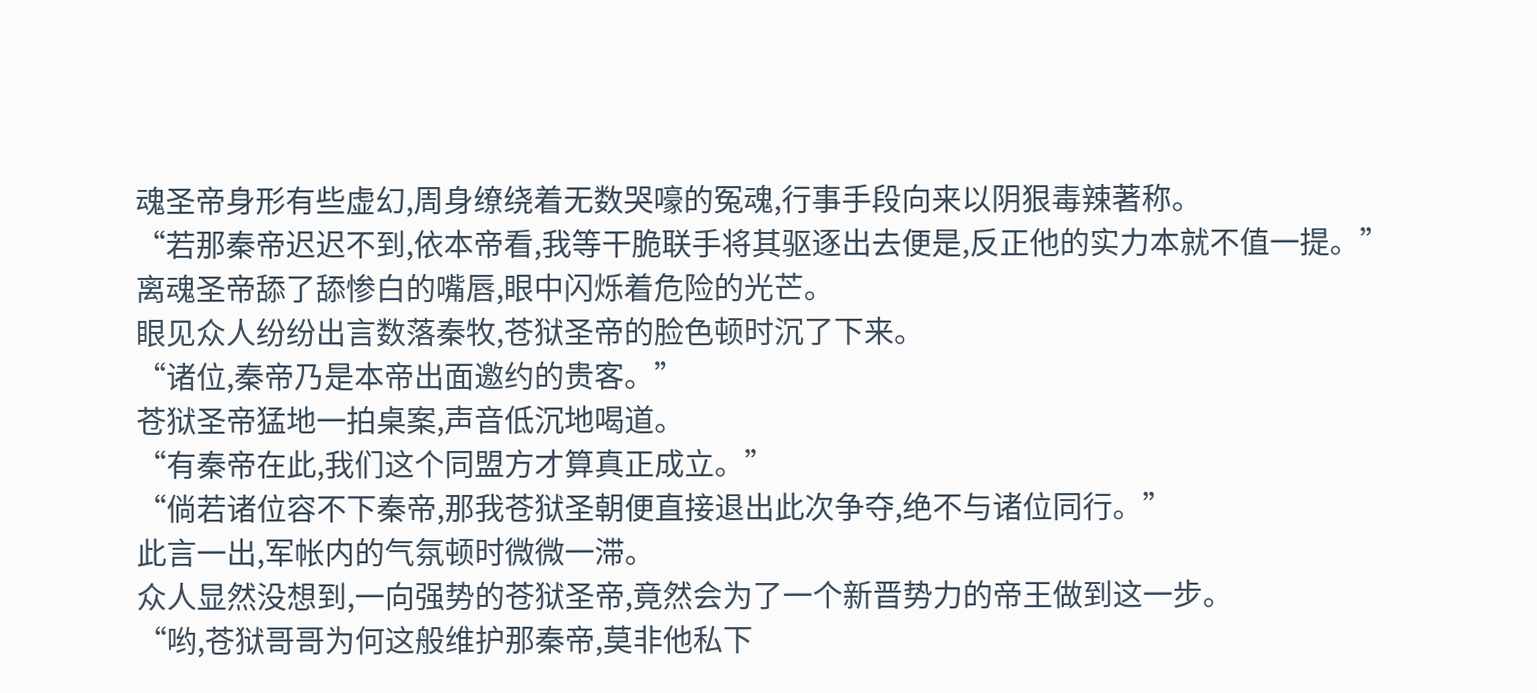魂圣帝身形有些虚幻,周身缭绕着无数哭嚎的冤魂,行事手段向来以阴狠毒辣著称。
“若那秦帝迟迟不到,依本帝看,我等干脆联手将其驱逐出去便是,反正他的实力本就不值一提。”
离魂圣帝舔了舔惨白的嘴唇,眼中闪烁着危险的光芒。
眼见众人纷纷出言数落秦牧,苍狱圣帝的脸色顿时沉了下来。
“诸位,秦帝乃是本帝出面邀约的贵客。”
苍狱圣帝猛地一拍桌案,声音低沉地喝道。
“有秦帝在此,我们这个同盟方才算真正成立。”
“倘若诸位容不下秦帝,那我苍狱圣朝便直接退出此次争夺,绝不与诸位同行。”
此言一出,军帐内的气氛顿时微微一滞。
众人显然没想到,一向强势的苍狱圣帝,竟然会为了一个新晋势力的帝王做到这一步。
“哟,苍狱哥哥为何这般维护那秦帝,莫非他私下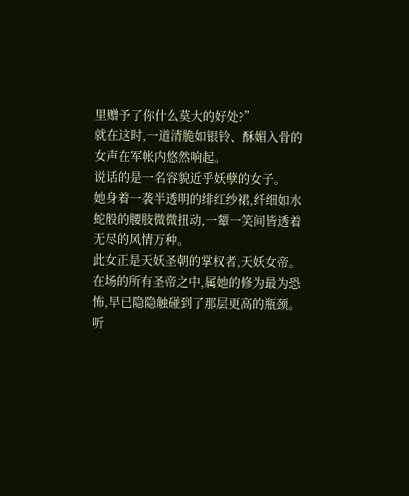里赠予了你什么莫大的好处?”
就在这时,一道清脆如银铃、酥媚入骨的女声在军帐内悠然响起。
说话的是一名容貌近乎妖孽的女子。
她身着一袭半透明的绯红纱裙,纤细如水蛇般的腰肢微微扭动,一颦一笑间皆透着无尽的风情万种。
此女正是天妖圣朝的掌权者,天妖女帝。
在场的所有圣帝之中,属她的修为最为恐怖,早已隐隐触碰到了那层更高的瓶颈。
听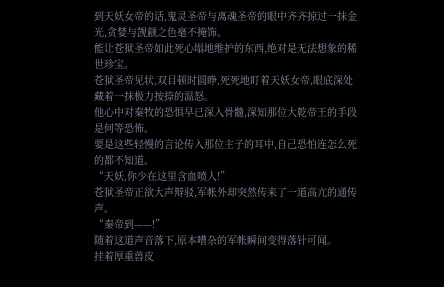到天妖女帝的话,鬼灵圣帝与离魂圣帝的眼中齐齐掠过一抹金光,贪婪与觊觎之色毫不掩饰。
能让苍狱圣帝如此死心塌地维护的东西,绝对是无法想象的稀世珍宝。
苍狱圣帝见状,双目顿时圆睁,死死地盯着天妖女帝,眼底深处藏着一抹极力按捺的温怒。
他心中对秦牧的恐惧早已深入骨髓,深知那位大乾帝王的手段是何等恐怖。
要是这些轻慢的言论传入那位主子的耳中,自己恐怕连怎么死的都不知道。
“天妖,你少在这里含血喷人!”
苍狱圣帝正欲大声辩驳,军帐外却突然传来了一道高亢的通传声。
“秦帝到——!”
随着这道声音落下,原本嘈杂的军帐瞬间变得落针可闻。
挂着厚重兽皮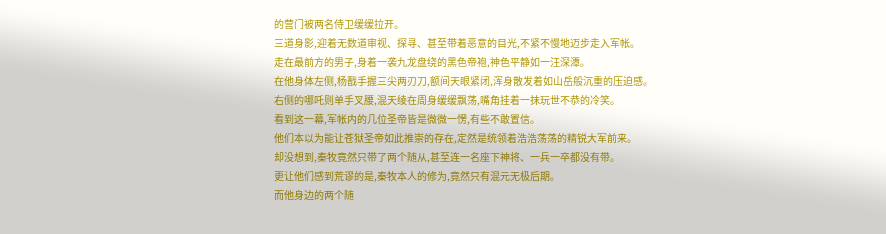的营门被两名侍卫缓缓拉开。
三道身影,迎着无数道审视、探寻、甚至带着恶意的目光,不紧不慢地迈步走入军帐。
走在最前方的男子,身着一袭九龙盘绕的黑色帝袍,神色平静如一汪深潭。
在他身体左侧,杨戬手握三尖两刃刀,额间天眼紧闭,浑身散发着如山岳般沉重的压迫感。
右侧的哪吒则单手叉腰,混天绫在周身缓缓飘荡,嘴角挂着一抹玩世不恭的冷笑。
看到这一幕,军帐内的几位圣帝皆是微微一愣,有些不敢置信。
他们本以为能让苍狱圣帝如此推崇的存在,定然是统领着浩浩荡荡的精锐大军前来。
却没想到,秦牧竟然只带了两个随从,甚至连一名座下神将、一兵一卒都没有带。
更让他们感到荒谬的是,秦牧本人的修为,竟然只有混元无极后期。
而他身边的两个随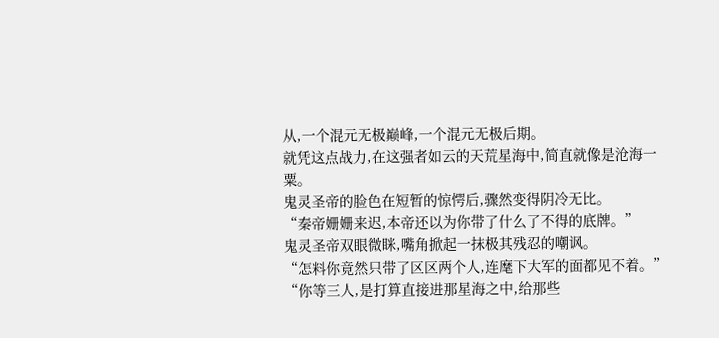从,一个混元无极巅峰,一个混元无极后期。
就凭这点战力,在这强者如云的天荒星海中,简直就像是沧海一粟。
鬼灵圣帝的脸色在短暂的惊愕后,骤然变得阴冷无比。
“秦帝姗姗来迟,本帝还以为你带了什么了不得的底牌。”
鬼灵圣帝双眼微眯,嘴角掀起一抹极其残忍的嘲讽。
“怎料你竟然只带了区区两个人,连麾下大军的面都见不着。”
“你等三人,是打算直接进那星海之中,给那些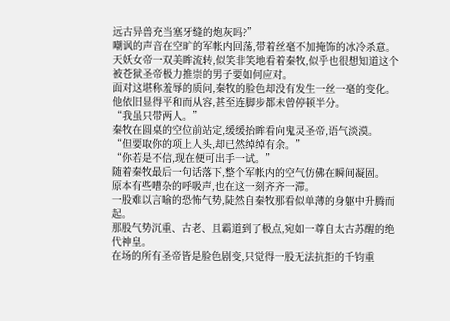远古异兽充当塞牙缝的炮灰吗?”
嘲讽的声音在空旷的军帐内回荡,带着丝毫不加掩饰的冰冷杀意。
天妖女帝一双美眸流转,似笑非笑地看着秦牧,似乎也很想知道这个被苍狱圣帝极力推崇的男子要如何应对。
面对这堪称羞辱的质问,秦牧的脸色却没有发生一丝一毫的变化。
他依旧显得平和而从容,甚至连脚步都未曾停顿半分。
“我虽只带两人。”
秦牧在圆桌的空位前站定,缓缓抬眸看向鬼灵圣帝,语气淡漠。
“但要取你的项上人头,却已然绰绰有余。”
“你若是不信,现在便可出手一试。”
随着秦牧最后一句话落下,整个军帐内的空气仿佛在瞬间凝固。
原本有些嘈杂的呼吸声,也在这一刻齐齐一滞。
一股难以言喻的恐怖气势,陡然自秦牧那看似单薄的身躯中升腾而起。
那股气势沉重、古老、且霸道到了极点,宛如一尊自太古苏醒的绝代神皇。
在场的所有圣帝皆是脸色剧变,只觉得一股无法抗拒的千钧重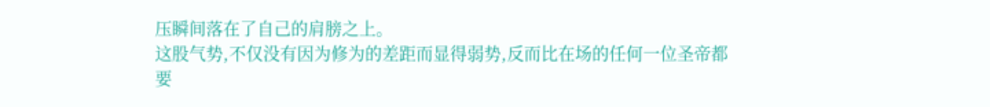压瞬间落在了自己的肩膀之上。
这股气势,不仅没有因为修为的差距而显得弱势,反而比在场的任何一位圣帝都要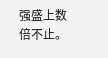强盛上数倍不止。